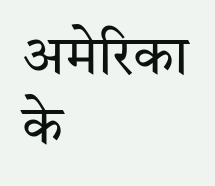अमेरिका के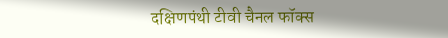दक्षिणपंथी टीवी चैनल फॉक्स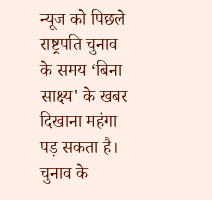न्यूज को पिछले राष्ट्रपति चुनाव के समय ‘बिना साक्ष्य' के खबर दिखाना महंगा पड़ सकता है। चुनाव के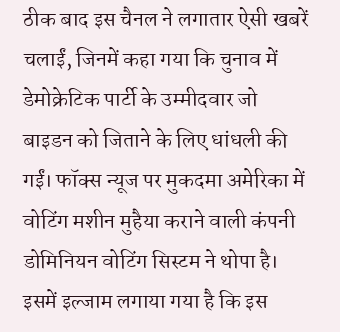ठीक बाद इस चैनल ने लगातार ऐसी खबरें चलाईं, जिनमें कहा गया कि चुनाव में डेमोक्रेटिक पार्टी के उम्मीदवार जो बाइडन को जिताने के लिए धांधली की गईं। फॉक्स न्यूज पर मुकदमा अमेरिका में वोटिंग मशीन मुहैया कराने वाली कंपनी डोमिनियन वोटिंग सिस्टम ने थोपा है। इसमें इल्जाम लगाया गया है कि इस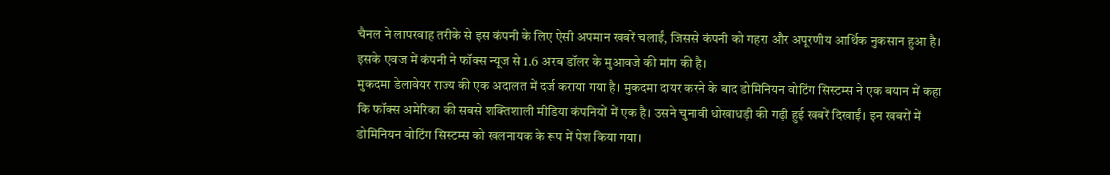चैनल ने लापरवाह तरीके से इस कंपनी के लिए ऐसी अपमान खबरें चलाईं, जिससे कंपनी को गहरा और अपूरणीय आर्थिक नुकसान हुआ है। इसके एवज में कंपनी ने फॉक्स न्यूज से 1.6 अरब डॉलर के मुआवजे की मांग की है।
मुकदमा डेलावेयर राज्य की एक अदालत में दर्ज कराया गया है। मुकदमा दायर करने के बाद डोमिनियन वोटिंग सिस्टम्स ने एक बयान में कहा कि फॉक्स अमेरिका की सबसे शक्तिशाली मीडिया कंपनियों में एक है। उसने चुनावी धोखाधड़ी की गढ़ी हुई खबरें दिखाईं। इन खबरों में डोमिनियन वोटिंग सिस्टम्स को खलनायक के रूप में पेश किया गया।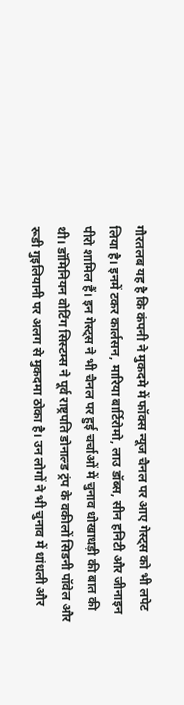गौरतलब यह है कि कंपनी ने मुकदमे में फॉक्स न्यूज चैनल पर आए गेस्ट्स को भी लपेट लिया है। इनमें टकर कार्लसन, मारिया बार्टिरोमो, लाउ डॉब्स, सीन हनिटी और जीनाइन पीरो शामिल हैं। इन गेस्ट्स ने भी चैनल पर हुई चर्चाओं में चुनाव धोखाधड़ी की बात की थी। डॉमिनियन वोटिंग सिस्टम्स ने पूर्व राष्ट्रपति डोनाल्ड ट्रंप के वकीलों सिडनी पॉवेल और रूडी गुइलियानी पर अलग से मुकदमा ठोका है। उन लोगों ने भी चुनाव में धांधली और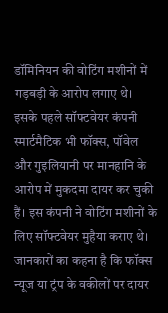डॉमिनियन की वोटिंग मशीनों में गड़बड़ी के आरोप लगाए थे। इसके पहले सॉफ्टवेयर कंपनी स्मार्टमैटिक भी फॉक्स, पॉवेल और गुइलियानी पर मानहानि के आरोप में मुकदमा दायर कर चुकी हैं। इस कंपनी ने वोटिंग मशीनों के लिए सॉफ्टवेयर मुहैया कराए थे।
जानकारों का कहना है कि फॉक्स न्यूज या ट्रंप के वकीलों पर दायर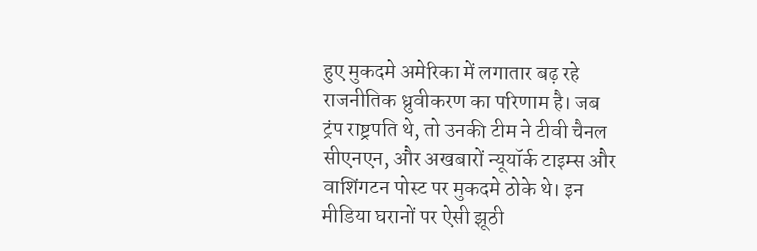हुए मुकदमे अमेरिका में लगातार बढ़ रहे राजनीतिक ध्रुवीकरण का परिणाम है। जब ट्रंप राष्ट्रपति थे, तो उनकी टीम ने टीवी चैनल सीएनएन, और अखबारों न्यूयॉर्क टाइम्स और वाशिंगटन पोस्ट पर मुकदमे ठोके थे। इन मीडिया घरानों पर ऐसी झूठी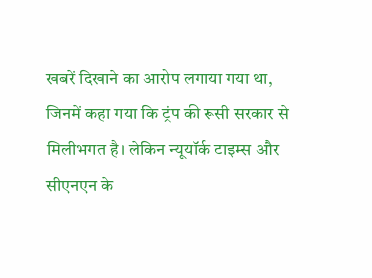खबरें दिखाने का आरोप लगाया गया था, जिनमें कहा गया कि ट्रंप की रूसी सरकार से मिलीभगत है। लेकिन न्यूयॉर्क टाइम्स और सीएनएन के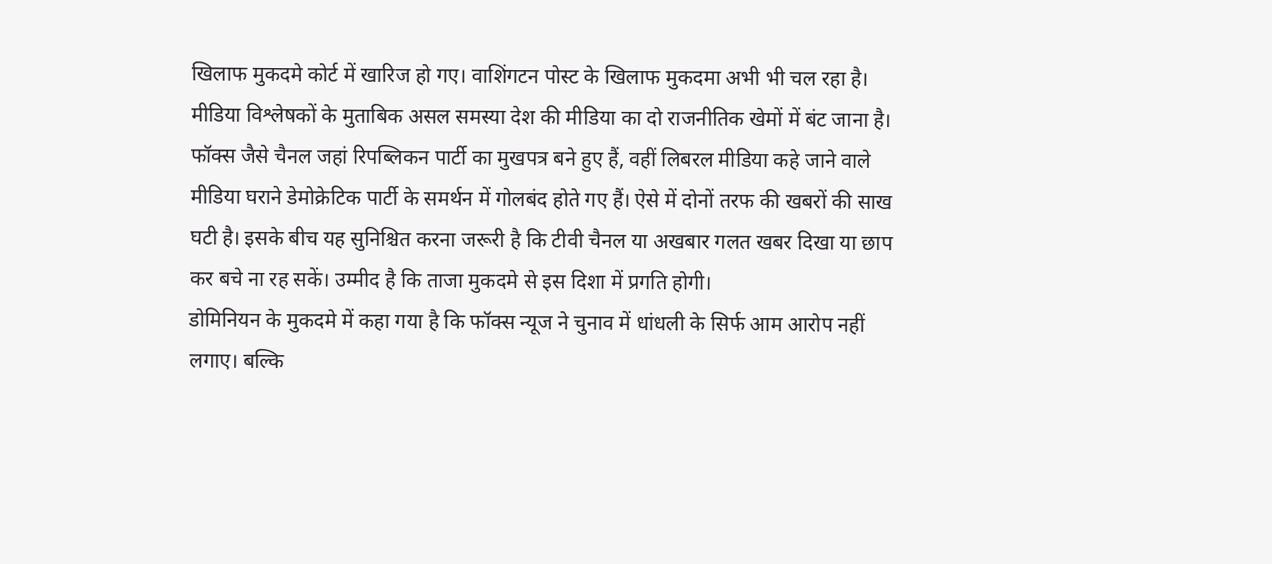खिलाफ मुकदमे कोर्ट में खारिज हो गए। वाशिंगटन पोस्ट के खिलाफ मुकदमा अभी भी चल रहा है।
मीडिया विश्लेषकों के मुताबिक असल समस्या देश की मीडिया का दो राजनीतिक खेमों में बंट जाना है। फॉक्स जैसे चैनल जहां रिपब्लिकन पार्टी का मुखपत्र बने हुए हैं, वहीं लिबरल मीडिया कहे जाने वाले मीडिया घराने डेमोक्रेटिक पार्टी के समर्थन में गोलबंद होते गए हैं। ऐसे में दोनों तरफ की खबरों की साख घटी है। इसके बीच यह सुनिश्चित करना जरूरी है कि टीवी चैनल या अखबार गलत खबर दिखा या छाप कर बचे ना रह सकें। उम्मीद है कि ताजा मुकदमे से इस दिशा में प्रगति होगी।
डोमिनियन के मुकदमे में कहा गया है कि फॉक्स न्यूज ने चुनाव में धांधली के सिर्फ आम आरोप नहीं लगाए। बल्कि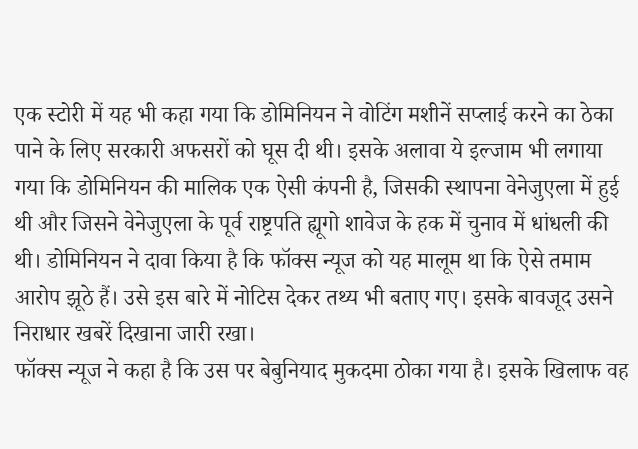एक स्टोरी में यह भी कहा गया कि डोमिनियन ने वोटिंग मशीनें सप्लाई करने का ठेका पाने के लिए सरकारी अफसरों को घूस दी थी। इसके अलावा ये इल्जाम भी लगाया गया कि डोमिनियन की मालिक एक ऐसी कंपनी है, जिसकी स्थापना वेनेजुएला में हुई थी और जिसने वेनेजुएला के पूर्व राष्ट्रपति ह्यूगो शावेज के हक में चुनाव में धांधली की थी। डोमिनियन ने दावा किया है कि फॉक्स न्यूज को यह मालूम था कि ऐसे तमाम आरोप झूठे हैं। उसे इस बारे में नोटिस देकर तथ्य भी बताए गए। इसके बावजूद उसने निराधार खबरें दिखाना जारी रखा।
फॉक्स न्यूज ने कहा है कि उस पर बेबुनियाद मुकदमा ठोका गया है। इसके खिलाफ वह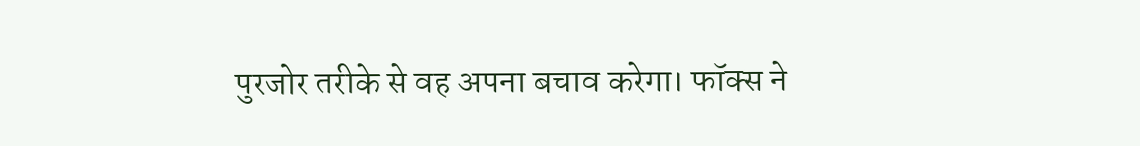पुरजोर तरीके से वह अपना बचाव करेगा। फॉक्स ने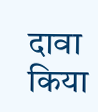दावा किया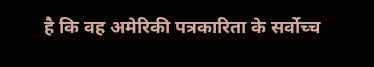है कि वह अमेरिकी पत्रकारिता के सर्वोच्च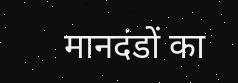मानदंडों का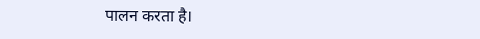पालन करता है।